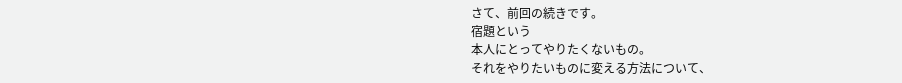さて、前回の続きです。
宿題という
本人にとってやりたくないもの。
それをやりたいものに変える方法について、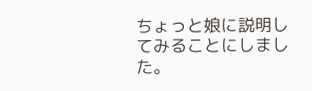ちょっと娘に説明してみることにしました。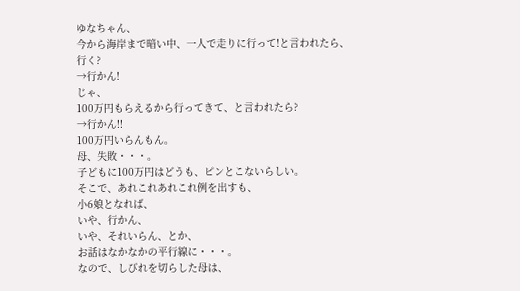ゆなちゃん、
今から海岸まで暗い中、一人で走りに行って!と言われたら、
行く?
→行かん!
じゃ、
100万円もらえるから行ってきて、と言われたら?
→行かん!!
100万円いらんもん。
母、失敗・・・。
子どもに100万円はどうも、ピンとこないらしい。
そこで、あれこれあれこれ例を出すも、
小6娘となれば、
いや、行かん、
いや、それいらん、とか、
お話はなかなかの平行線に・・・。
なので、しびれを切らした母は、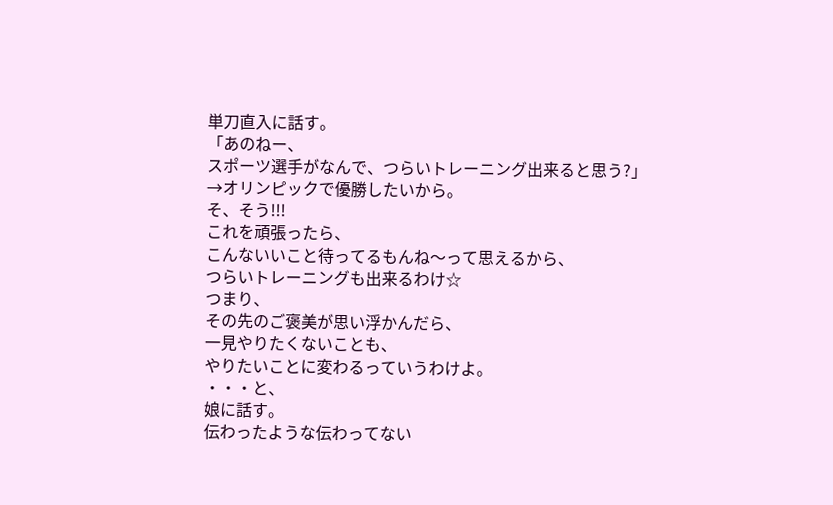単刀直入に話す。
「あのねー、
スポーツ選手がなんで、つらいトレーニング出来ると思う?」
→オリンピックで優勝したいから。
そ、そう!!!
これを頑張ったら、
こんないいこと待ってるもんね〜って思えるから、
つらいトレーニングも出来るわけ☆
つまり、
その先のご褒美が思い浮かんだら、
一見やりたくないことも、
やりたいことに変わるっていうわけよ。
・・・と、
娘に話す。
伝わったような伝わってない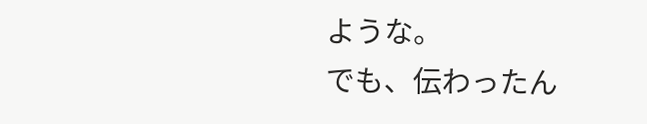ような。
でも、伝わったん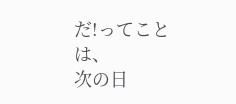だ!ってことは、
次の日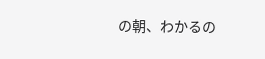の朝、わかるの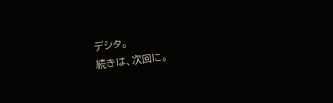デシタ。
続きは、次回に。